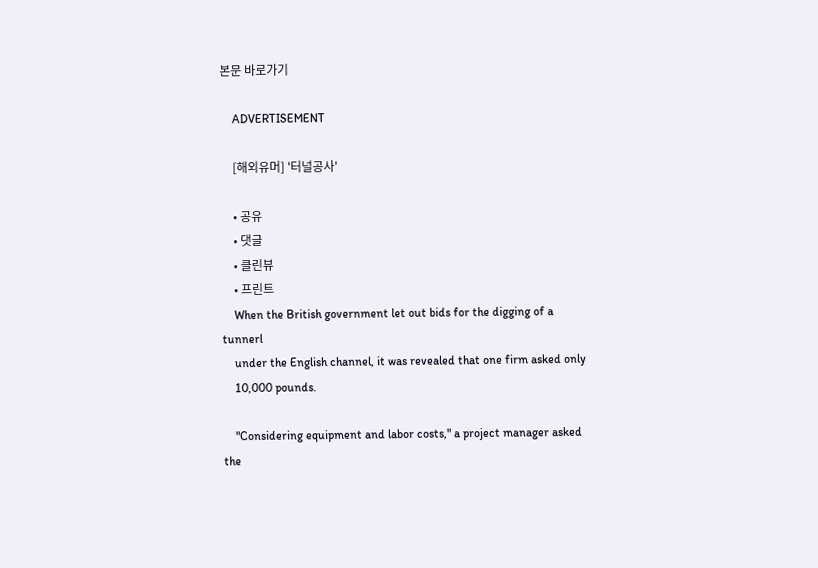본문 바로가기

    ADVERTISEMENT

    [해외유머] '터널공사'

    • 공유
    • 댓글
    • 클린뷰
    • 프린트
    When the British government let out bids for the digging of a tunnerl
    under the English channel, it was revealed that one firm asked only
    10,000 pounds.

    "Considering equipment and labor costs," a project manager asked the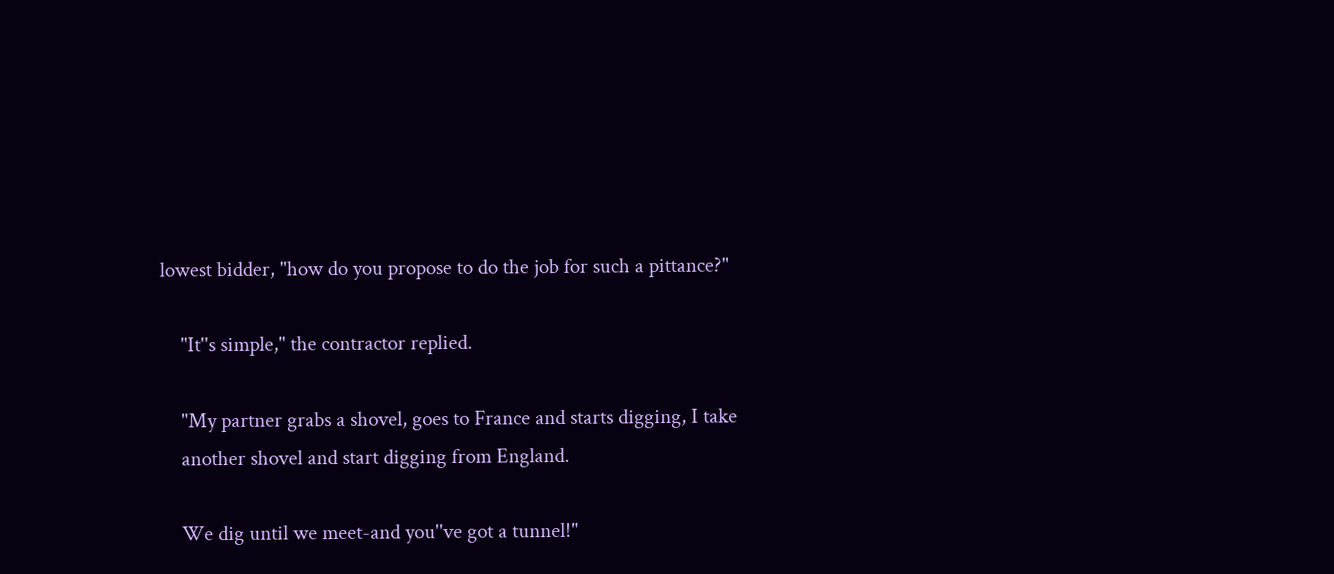lowest bidder, "how do you propose to do the job for such a pittance?"

    "It''s simple," the contractor replied.

    "My partner grabs a shovel, goes to France and starts digging, I take
    another shovel and start digging from England.

    We dig until we meet-and you''ve got a tunnel!"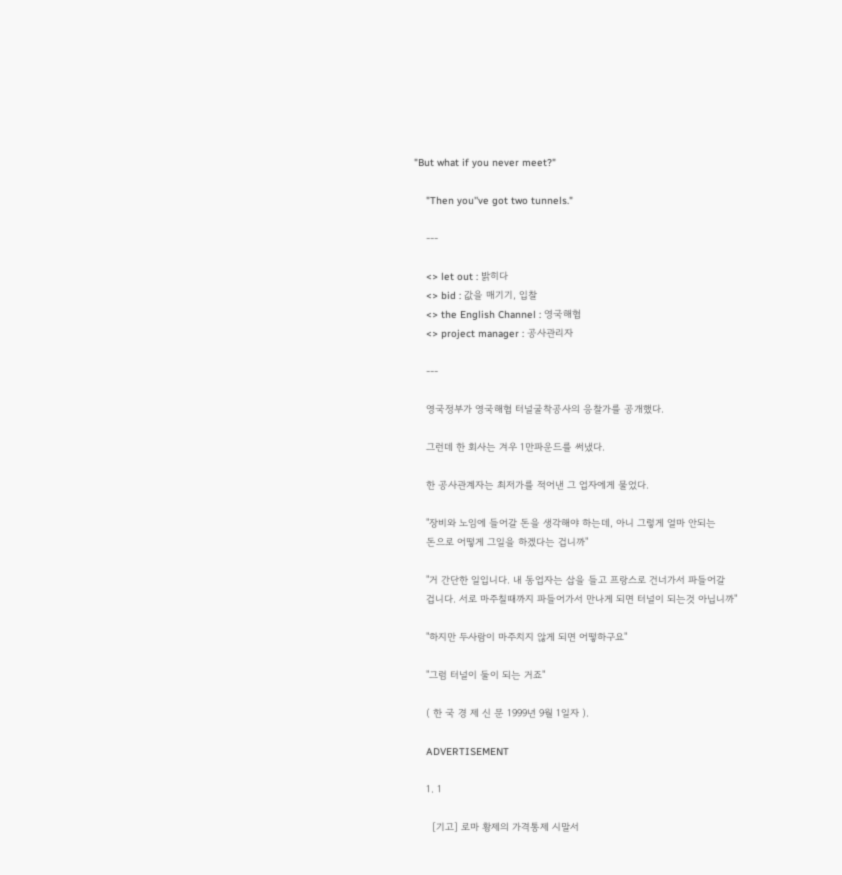"But what if you never meet?"

    "Then you''ve got two tunnels."

    ---

    <> let out : 밝히다
    <> bid : 값을 매기기, 입찰
    <> the English Channel : 영국해협
    <> project manager : 공사관리자

    ---

    영국정부가 영국해협 터널굴착공사의 응찰가를 공개했다.

    그런데 한 회사는 겨우 1만파운드를 써냈다.

    한 공사관계자는 최저가를 적어낸 그 업자에게 물었다.

    "장비와 노임에 들어갈 돈을 생각해야 하는데, 아니 그렇게 얼마 안되는
    돈으로 어떻게 그일을 하겠다는 겁니까"

    "거 간단한 일입니다. 내 동업자는 삽을 들고 프랑스로 건너가서 파들어갈
    겁니다. 서로 마주칠때까지 파들어가서 만나게 되면 터널이 되는것 아닙니까"

    "하지만 두사람이 마주치지 않게 되면 어떻하구요"

    "그럼 터널이 둘이 되는 거죠"

    ( 한 국 경 제 신 문 1999년 9월 1일자 ).

    ADVERTISEMENT

    1. 1

      [기고] 로마 황제의 가격통제 시말서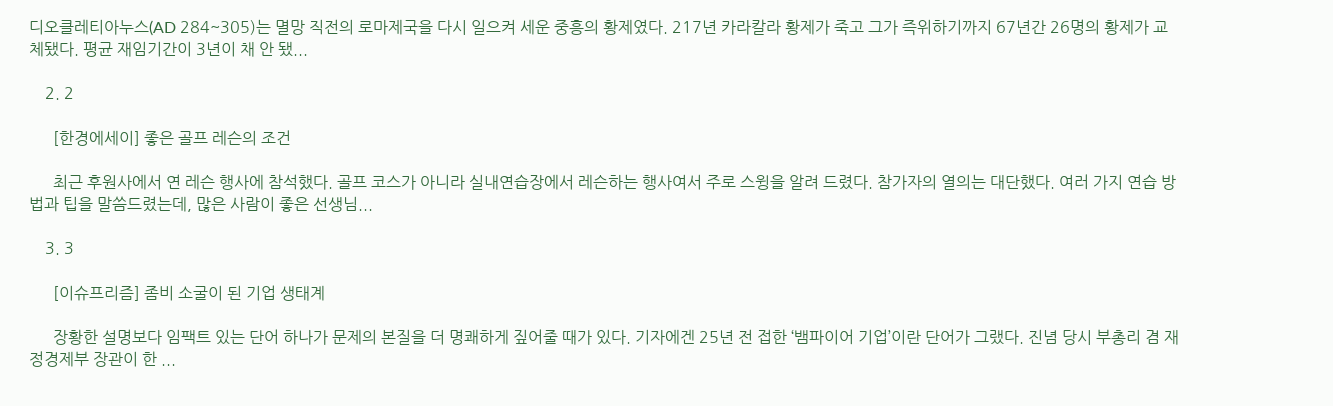디오클레티아누스(AD 284~305)는 멸망 직전의 로마제국을 다시 일으켜 세운 중흥의 황제였다. 217년 카라칼라 황제가 죽고 그가 즉위하기까지 67년간 26명의 황제가 교체됐다. 평균 재임기간이 3년이 채 안 됐...

    2. 2

      [한경에세이] 좋은 골프 레슨의 조건

      최근 후원사에서 연 레슨 행사에 참석했다. 골프 코스가 아니라 실내연습장에서 레슨하는 행사여서 주로 스윙을 알려 드렸다. 참가자의 열의는 대단했다. 여러 가지 연습 방법과 팁을 말씀드렸는데, 많은 사람이 좋은 선생님...

    3. 3

      [이슈프리즘] 좀비 소굴이 된 기업 생태계

      장황한 설명보다 임팩트 있는 단어 하나가 문제의 본질을 더 명쾌하게 짚어줄 때가 있다. 기자에겐 25년 전 접한 ‘뱀파이어 기업’이란 단어가 그랬다. 진념 당시 부총리 겸 재정경제부 장관이 한 ...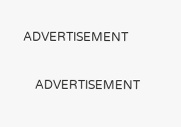ADVERTISEMENT

    ADVERTISEMENT